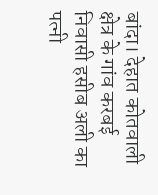बांदा। देहात कोतवाली क्षेत्र के गांव करबई निवासी हसीब अली का पत्नी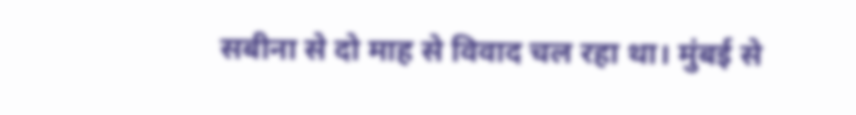सबीना से दो माह से विवाद चल रहा था। मुंबई से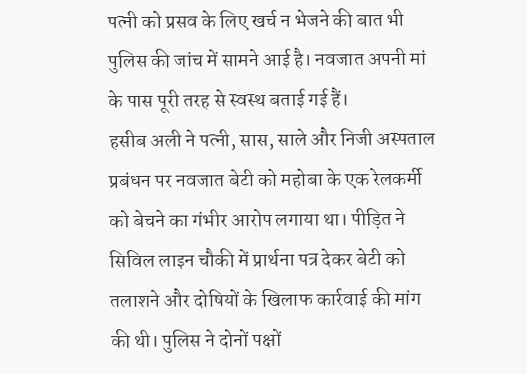पत्नी को प्रसव के लिए खर्च न भेजने की बात भी पुलिस की जांच में सामने आई है। नवजात अपनी मां के पास पूरी तरह से स्वस्थ बताई गई हैं।
हसीब अली ने पत्नी, सास, साले और निजी अस्पताल प्रबंधन पर नवजात बेटी को महोबा के एक रेलकर्मी को बेचने का गंभीर आरोप लगाया था। पीड़ित ने सिविल लाइन चौकी में प्रार्थना पत्र देकर बेटी को तलाशने और दोषियों के खिलाफ कार्रवाई की मांग की थी। पुलिस ने दोनों पक्षों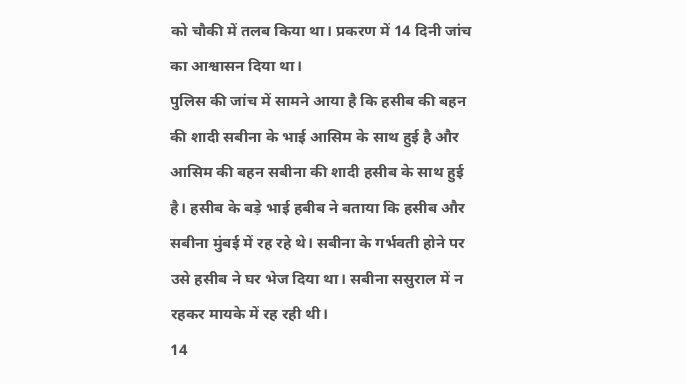को चौकी में तलब किया था। प्रकरण में 14 दिनी जांच का आश्वासन दिया था।
पुलिस की जांच में सामने आया है कि हसीब की बहन की शादी सबीना के भाई आसिम के साथ हुई है और आसिम की बहन सबीना की शादी हसीब के साथ हुई है। हसीब के बड़े भाई हबीब ने बताया कि हसीब और सबीना मुंबई में रह रहे थे। सबीना के गर्भवती होने पर उसे हसीब ने घर भेज दिया था। सबीना ससुराल में न रहकर मायके में रह रही थी।
14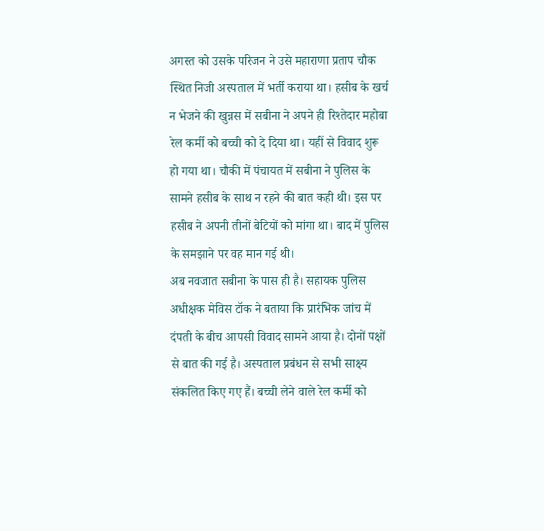अगस्त को उसके परिजन ने उसे महाराणा प्रताप चौक स्थित निजी अस्पताल में भर्ती कराया था। हसीब के खर्च न भेजने की खुन्नस में सबीना ने अपने ही रिश्तेदार महोबा रेल कर्मी को बच्ची को दे दिया था। यहीं से विवाद शुरू हो गया था। चौकी में पंचायत में सबीना ने पुलिस के सामने हसीब के साथ न रहने की बात कही थी। इस पर हसीब ने अपनी तीनों बेटियों को मांगा था। बाद में पुलिस के समझाने पर वह मान गई थी।
अब नवजात सबीना के पास ही है। सहायक पुलिस अधीक्षक मेविस टॉक ने बताया कि प्रारंभिक जांच में दंपती के बीच आपसी विवाद सामने आया है। दोनों पक्षों से बात की गई है। अस्पताल प्रबंधन से सभी साक्ष्य संकलित किए गए हैं। बच्ची लेने वाले रेल कर्मी को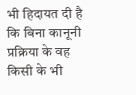भी हिदायत दी है कि बिना कानूनी प्रक्रिया के वह किसी के भी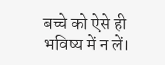बच्चे को ऐसे ही भविष्य में न लें।